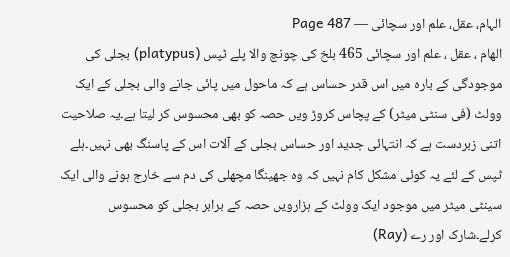الہام، عقل، علم اور سچائی — Page 487
الهام ، عقل ، علم اور سچائی 465 بلخ کی چونچ والا پلے ٹپس (platypus) بجلی کی موجودگی کے بارہ میں اس قدر حساس ہے کہ ماحول میں پائی جانے والی بجلی کے ایک وولٹ (فی سنٹی میٹر) کے پچاس کروڑ ویں حصہ کو بھی محسوس کر لیتا ہے۔یہ صلاحیت اتنی زبردست ہے کہ انتہائی جدید اور حساس بجلی کے آلات اس کے پاسنگ بھی نہیں۔ہلے ٹپس کے لئے یہ کوئی مشکل کام نہیں کہ وہ جھینگا مچھلی کی دم سے خارج ہونے والی ایک سینٹی میٹر میں موجود ایک وولٹ کے ہزارویں حصہ کے برابر بجلی کو محسوس کرلے۔شارک اور رے (Ray)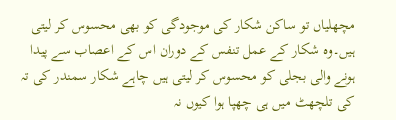مچھلیاں تو ساکن شکار کی موجودگی کو بھی محسوس کر لیتی ہیں۔وہ شکار کے عمل تنفس کے دوران اس کے اعصاب سے پیدا ہونے والی بجلی کو محسوس کر لیتی ہیں چاہے شکار سمندر کی تہ کی تلچھٹ میں ہی چھپا ہوا کیوں نہ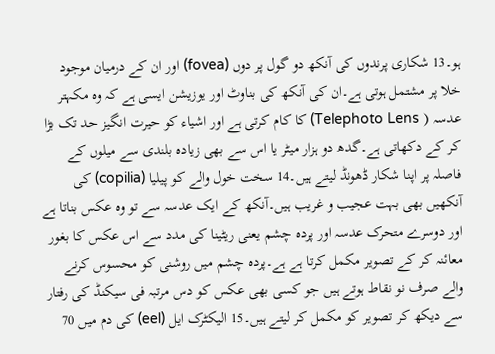ہو۔13 شکاری پرندوں کی آنکھ دو گول پر دوں (fovea) اور ان کے درمیان موجود خلا پر مشتمل ہوتی ہے۔ان کی آنکھ کی بناوٹ اور یوزیشن ایسی ہے کہ وہ مکہتر عدسہ ( Telephoto Lens) کا کام کرتی ہے اور اشیاء کو حیرت انگیز حد تک بڑا کر کے دکھاتی ہے۔گدھ دو ہزار میٹر یا اس سے بھی زیادہ بلندی سے میلوں کے فاصلہ پر اپنا شکار ڈھونڈ لیتے ہیں۔14 سخت خول والے کو پیلیا (copilia) کی آنکھیں بھی بہت عجیب و غریب ہیں۔آنکھ کے ایک عدسہ سے تو وہ عکس بناتا ہے اور دوسرے متحرک عدسہ اور پردہ چشم یعنی ریٹینا کی مدد سے اس عکس کا بغور معائنہ کر کے تصویر مکمل کرتا ہے ہے۔پردہ چشم میں روشنی کو محسوس کرنے والے صرف نو نقاط ہوتے ہیں جو کسی بھی عکس کو دس مرتبہ فی سیکنڈ کی رفتار سے دیکھ کر تصویر کو مکمل کر لیتے ہیں۔15 الیکٹرک ایل (eel) کی دم میں 70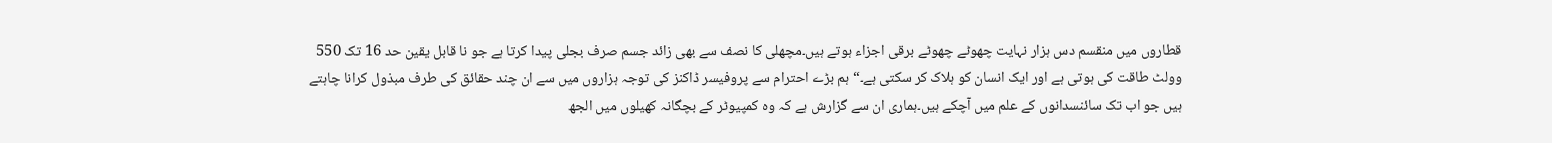قطاروں میں منقسم دس ہزار نہایت چھوٹے چھوٹے برقی اجزاء ہوتے ہیں۔مچھلی کا نصف سے بھی زائد جسم صرف بجلی پیدا کرتا ہے جو نا قابل یقین حد 16 تک 550 وولٹ طاقت کی ہوتی ہے اور ایک انسان کو ہلاک کر سکتی ہے۔“ ہم بڑے احترام سے پروفیسر ڈاکنز کی توجہ ہزاروں میں سے ان چند حقائق کی طرف مبذول کرانا چاہتے ہیں جو اب تک سائنسدانوں کے علم میں آچکے ہیں۔ہماری ان سے گزارش ہے کہ وہ کمپیوٹر کے بچگانہ کھیلوں میں الجھ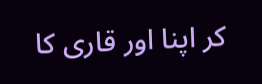کر اپنا اور قاری کا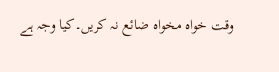وقت خواہ مخواہ ضائع نہ کریں۔کیا وجہ ہے